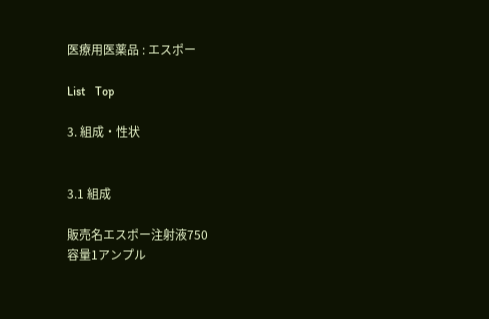医療用医薬品 : エスポー

List   Top

3. 組成・性状


3.1 組成

販売名エスポー注射液750
容量1アンプル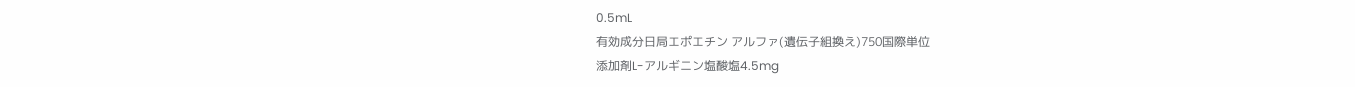0.5mL
有効成分日局エポエチン アルファ(遺伝子組換え)750国際単位
添加剤L-アルギニン塩酸塩4.5mg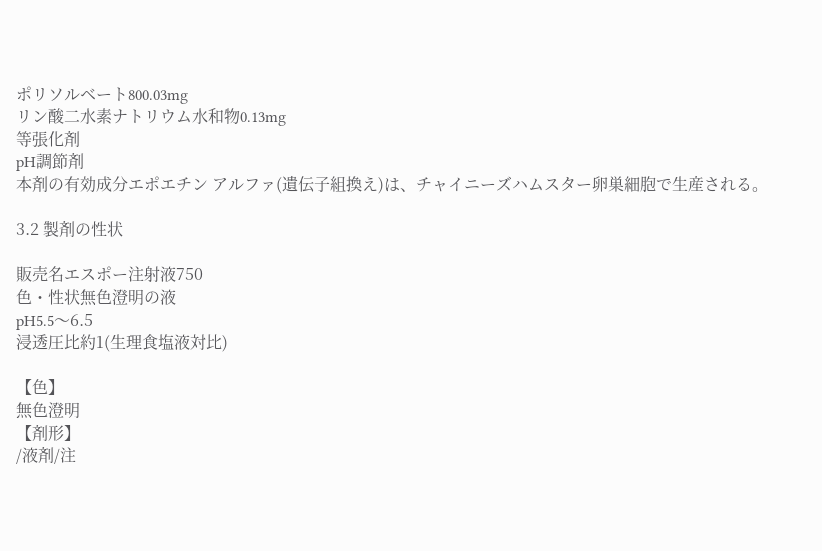ポリソルベート800.03mg
リン酸二水素ナトリウム水和物0.13mg
等張化剤
pH調節剤
本剤の有効成分エポエチン アルファ(遺伝子組換え)は、チャイニーズハムスター卵巣細胞で生産される。

3.2 製剤の性状

販売名エスポー注射液750
色・性状無色澄明の液
pH5.5〜6.5
浸透圧比約1(生理食塩液対比)

【色】
無色澄明
【剤形】
/液剤/注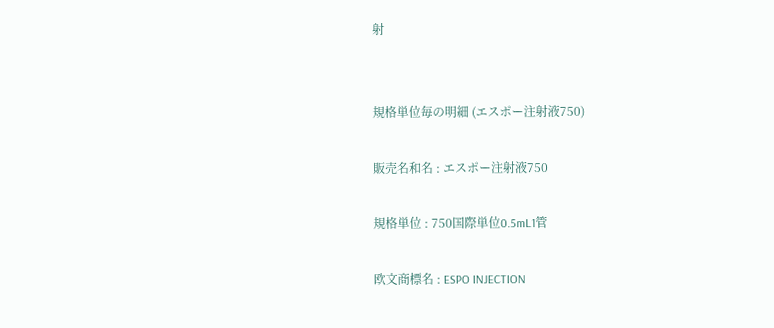射


規格単位毎の明細 (エスポー注射液750)

販売名和名 : エスポー注射液750

規格単位 : 750国際単位0.5mL1管

欧文商標名 : ESPO INJECTION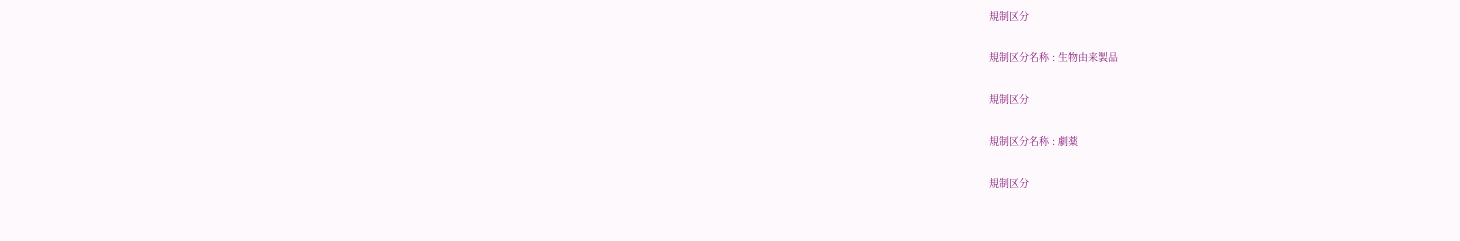規制区分

規制区分名称 : 生物由来製品

規制区分

規制区分名称 : 劇薬

規制区分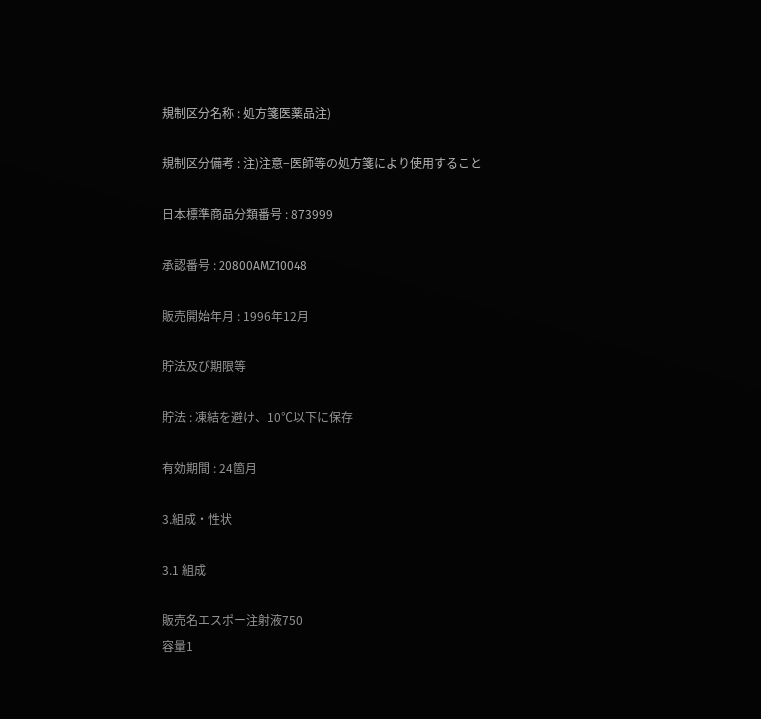規制区分名称 : 処方箋医薬品注)

規制区分備考 : 注)注意−医師等の処方箋により使用すること

日本標準商品分類番号 : 873999

承認番号 : 20800AMZ10048

販売開始年月 : 1996年12月

貯法及び期限等

貯法 : 凍結を避け、10℃以下に保存

有効期間 : 24箇月

3.組成・性状

3.1 組成

販売名エスポー注射液750
容量1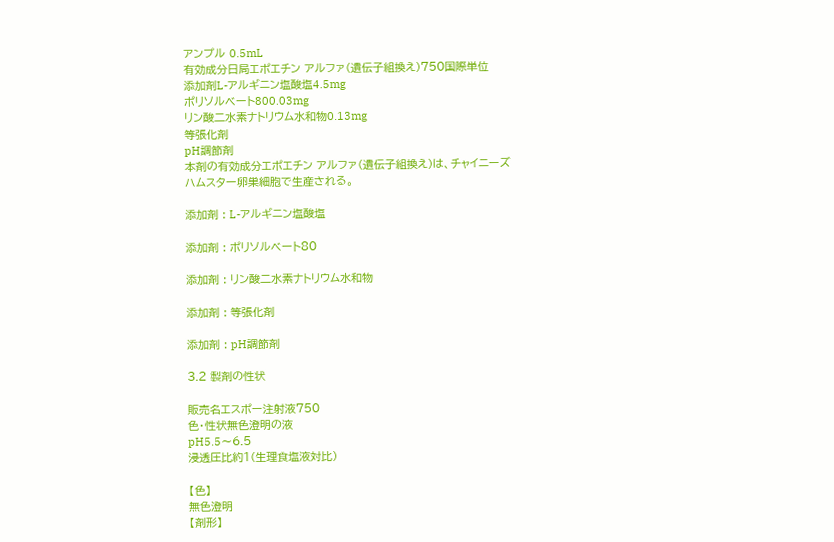アンプル 0.5mL
有効成分日局エポエチン アルファ(遺伝子組換え)750国際単位
添加剤L-アルギニン塩酸塩4.5mg
ポリソルベート800.03mg
リン酸二水素ナトリウム水和物0.13mg
等張化剤
pH調節剤
本剤の有効成分エポエチン アルファ(遺伝子組換え)は、チャイニーズハムスター卵巣細胞で生産される。

添加剤 : L-アルギニン塩酸塩

添加剤 : ポリソルベート80

添加剤 : リン酸二水素ナトリウム水和物

添加剤 : 等張化剤

添加剤 : pH調節剤

3.2 製剤の性状

販売名エスポー注射液750
色・性状無色澄明の液
pH5.5〜6.5
浸透圧比約1(生理食塩液対比)

【色】
無色澄明
【剤形】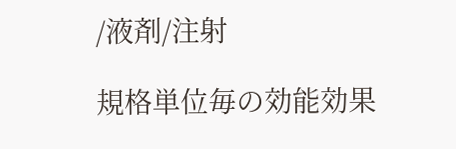/液剤/注射

規格単位毎の効能効果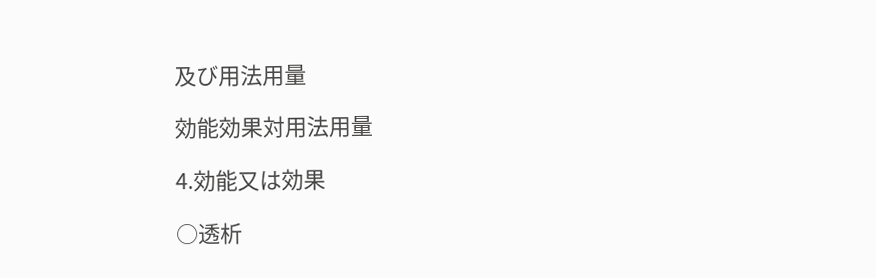及び用法用量

効能効果対用法用量

4.効能又は効果

○透析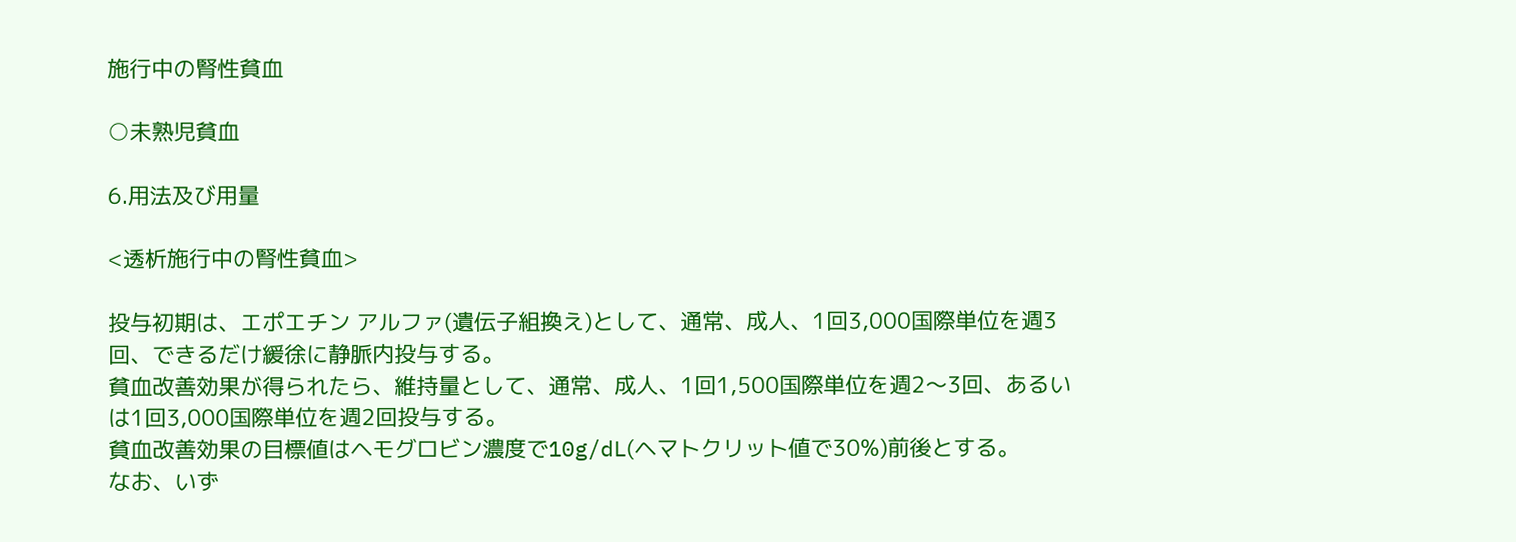施行中の腎性貧血

○未熟児貧血

6.用法及び用量

<透析施行中の腎性貧血>

投与初期は、エポエチン アルファ(遺伝子組換え)として、通常、成人、1回3,000国際単位を週3回、できるだけ緩徐に静脈内投与する。
貧血改善効果が得られたら、維持量として、通常、成人、1回1,500国際単位を週2〜3回、あるいは1回3,000国際単位を週2回投与する。
貧血改善効果の目標値はヘモグロビン濃度で10g/dL(ヘマトクリット値で30%)前後とする。
なお、いず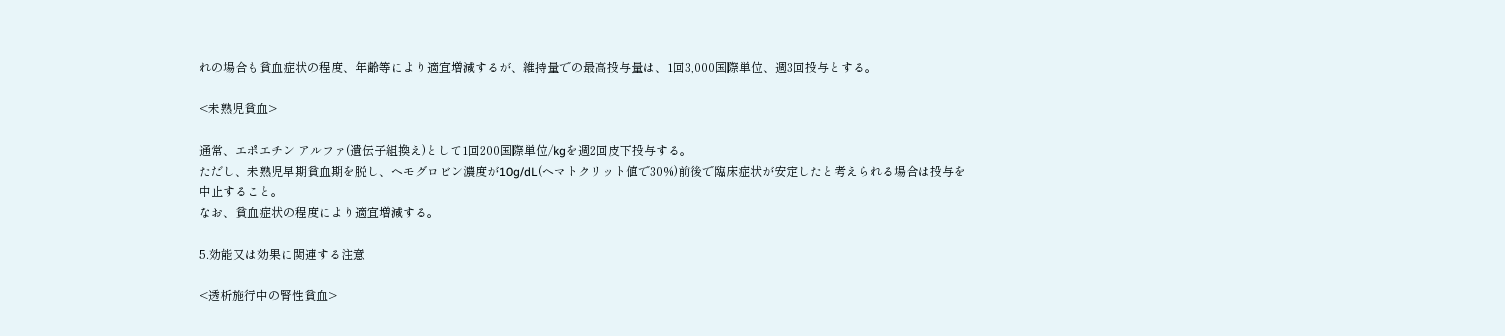れの場合も貧血症状の程度、年齢等により適宜増減するが、維持量での最高投与量は、1回3,000国際単位、週3回投与とする。

<未熟児貧血>

通常、エポエチン アルファ(遺伝子組換え)として1回200国際単位/kgを週2回皮下投与する。
ただし、未熟児早期貧血期を脱し、ヘモグロビン濃度が10g/dL(ヘマトクリット値で30%)前後で臨床症状が安定したと考えられる場合は投与を中止すること。
なお、貧血症状の程度により適宜増減する。

5.効能又は効果に関連する注意

<透析施行中の腎性貧血>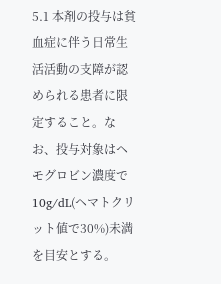5.1 本剤の投与は貧血症に伴う日常生活活動の支障が認められる患者に限定すること。なお、投与対象はヘモグロビン濃度で10g/dL(ヘマトクリット値で30%)未満を目安とする。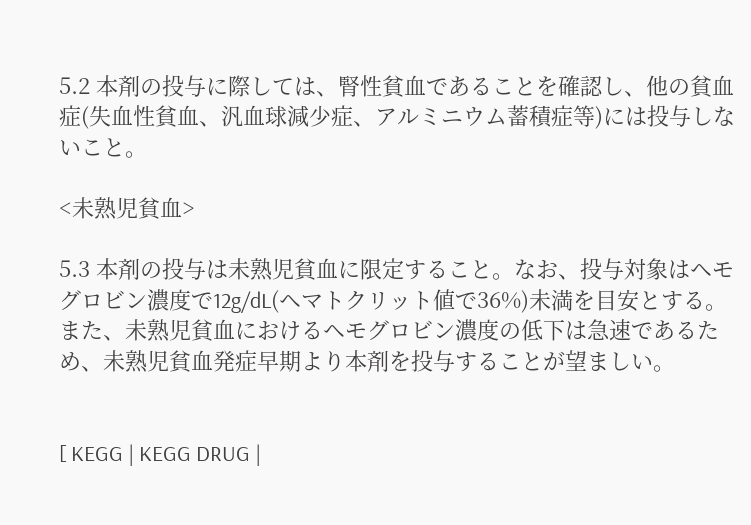5.2 本剤の投与に際しては、腎性貧血であることを確認し、他の貧血症(失血性貧血、汎血球減少症、アルミニウム蓄積症等)には投与しないこと。

<未熟児貧血>

5.3 本剤の投与は未熟児貧血に限定すること。なお、投与対象はヘモグロビン濃度で12g/dL(ヘマトクリット値で36%)未満を目安とする。また、未熟児貧血におけるヘモグロビン濃度の低下は急速であるため、未熟児貧血発症早期より本剤を投与することが望ましい。


[ KEGG | KEGG DRUG |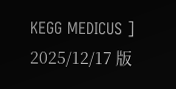KEGG MEDICUS ] 2025/12/17 版